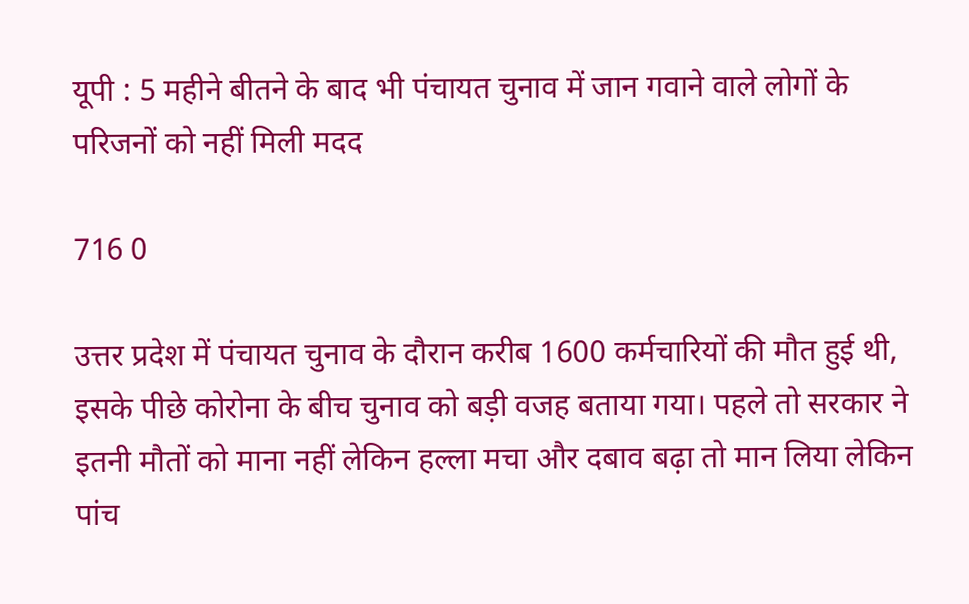यूपी : 5 महीने बीतने के बाद भी पंचायत चुनाव में जान गवाने वाले लोगों के परिजनों को नहीं मिली मदद

716 0

उत्तर प्रदेश में पंचायत चुनाव के दौरान करीब 1600 कर्मचारियों की मौत हुई थी, इसके पीछे कोरोना के बीच चुनाव को बड़ी वजह बताया गया। पहले तो सरकार ने इतनी मौतों को माना नहीं लेकिन हल्ला मचा और दबाव बढ़ा तो मान लिया लेकिन पांच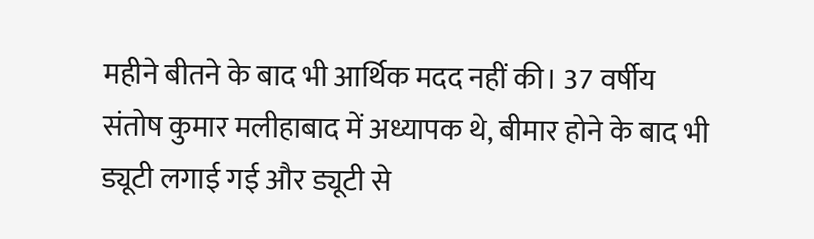महीने बीतने के बाद भी आर्थिक मदद नहीं की। 37 वर्षीय संतोष कुमार मलीहाबाद में अध्यापक थे, बीमार होने के बाद भी ड्यूटी लगाई गई और ड्यूटी से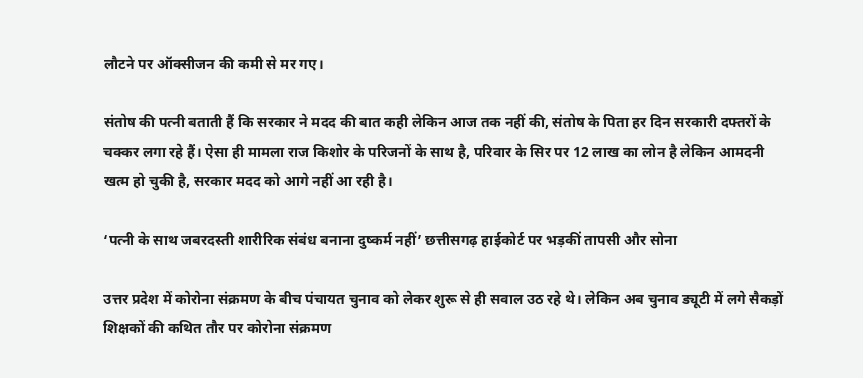लौटने पर ऑक्सीजन की कमी से मर गए।

संतोष की पत्नी बताती हैं कि सरकार ने मदद की बात कही लेकिन आज तक नहीं की, संतोष के पिता हर दिन सरकारी दफ्तरों के चक्कर लगा रहे हैं। ऐसा ही मामला राज किशोर के परिजनों के साथ है, परिवार के सिर पर 12 लाख का लोन है लेकिन आमदनी खत्म हो चुकी है, सरकार मदद को आगे नहीं आ रही है।

‘पत्नी के साथ जबरदस्ती शारीरिक संबंध बनाना दुष्कर्म नहीं’ छत्तीसगढ़ हाईकोर्ट पर भड़कीं तापसी और सोना

उत्तर प्रदेश में कोरोना संक्रमण के बीच पंचायत चुनाव को लेकर शुरू से ही सवाल उठ रहे थे। लेकिन अब चुनाव ड्यूटी में लगे सैकड़ों शिक्षकों की कथित तौर पर कोरोना संक्रमण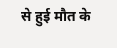से हुई मौत के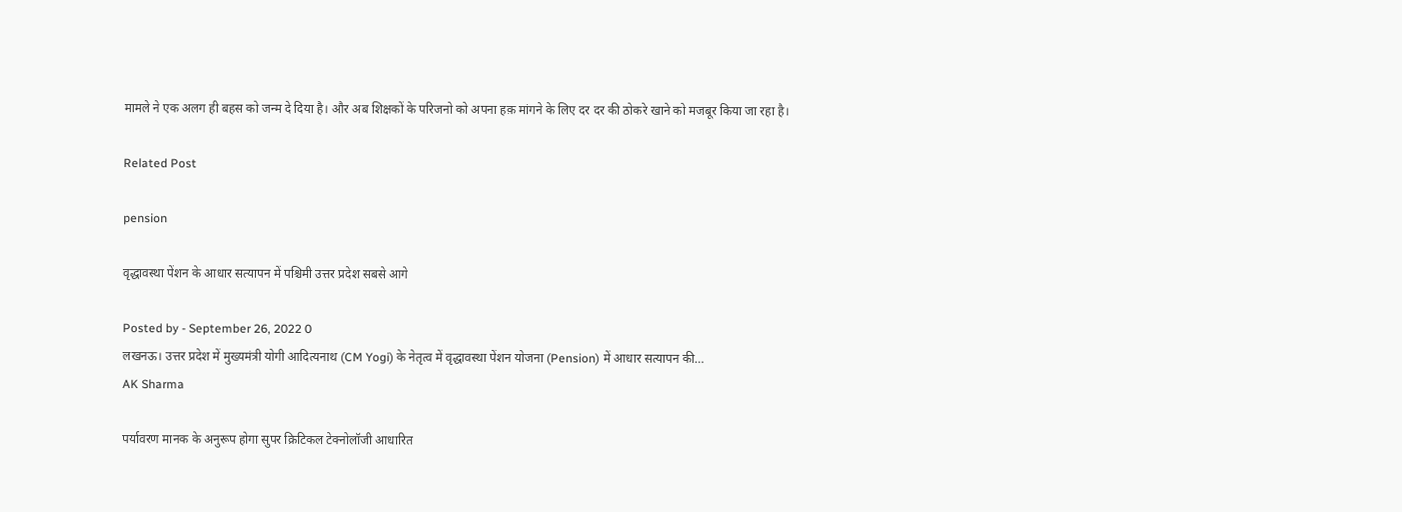मामले ने एक अलग ही बहस को जन्म दे दिया है। और अब शिक्षकों के परिजनो को अपना हक़ मांगने के लिए दर दर की ठोकरे खाने को मजबूर किया जा रहा है।

Related Post

pension

वृद्धावस्था पेंशन के आधार सत्यापन में पश्चिमी उत्तर प्रदेश सबसे आगे

Posted by - September 26, 2022 0
लखनऊ। उत्तर प्रदेश में मुख्यमंत्री योगी आदित्यनाथ (CM Yogi) के नेतृत्व में वृद्धावस्था पेंशन योजना (Pension) में आधार सत्यापन की…
AK Sharma

पर्यावरण मानक के अनुरूप होगा सुपर क्रिटिकल टेक्नोलॉजी आधारित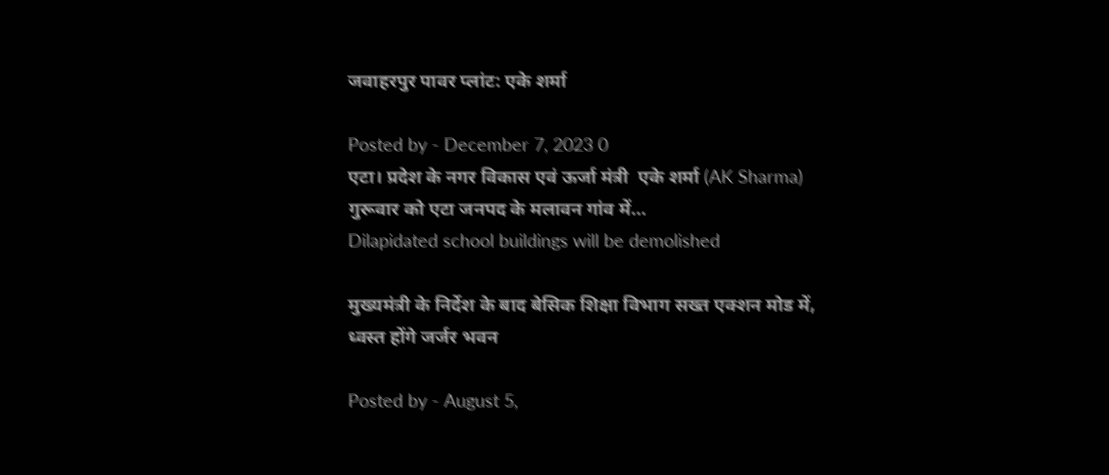जवाहरपुर पावर प्लांट: एके शर्मा

Posted by - December 7, 2023 0
एटा। प्रदेश के नगर विकास एवं ऊर्जा मंत्री  एके शर्मा (AK Sharma) गुरूवार को एटा जनपद के मलावन गांव में…
Dilapidated school buildings will be demolished

मुख्यमंत्री के निर्देश के बाद बेसिक शिक्षा विभाग सख्त एक्शन मोड में, ध्वस्त होंगे जर्जर भवन

Posted by - August 5,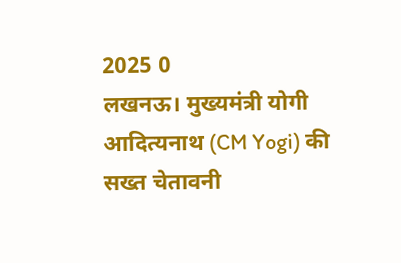2025 0
लखनऊ। मुख्यमंत्री योगी आदित्यनाथ (CM Yogi) की सख्त चेतावनी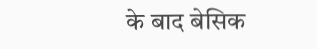के बाद बेसिक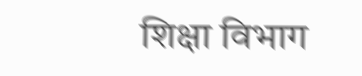शिक्षा विभाग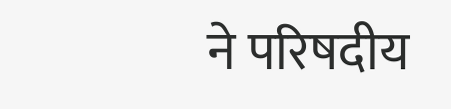ने परिषदीय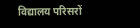विद्यालय परिसरों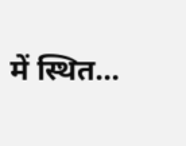में स्थित…